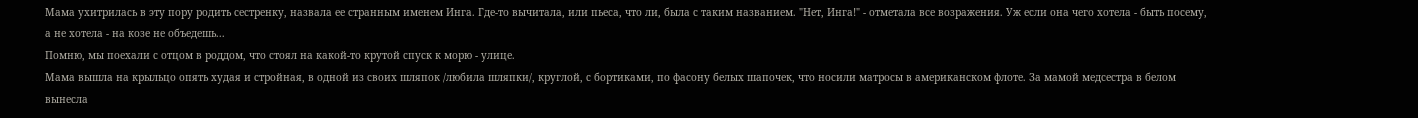Мама ухитрилась в эту пору родить сестренку, назвала ее странным именем Инга. Где-то вычитала, или пьеса, что ли, была с таким названием. "Нет, Инга!" - отметала все возражения. Уж если она чего хотела - быть посему, а не хотела - на козе не объедешь...
Помню, мы поехали с отцом в роддом, что стоял на какой-то крутой спуск к морю - улице.
Мама вышла на крыльцо опять худая и стройная, в одной из своих шляпок /любила шляпки/, круглой, с бортиками, по фасону белых шапочек, что носили матросы в американском флоте. За мамой медсестра в белом вынесла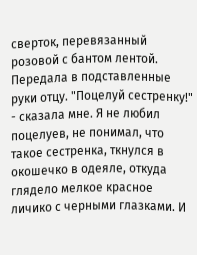сверток, перевязанный розовой с бантом лентой. Передала в подставленные руки отцу. "Поцелуй сестренку!" - сказала мне. Я не любил поцелуев, не понимал, что такое сестренка, ткнулся в окошечко в одеяле, откуда глядело мелкое красное личико с черными глазками. И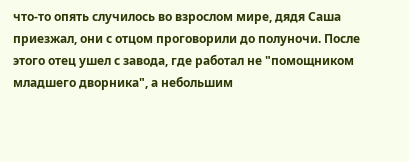что-то опять случилось во взрослом мире, дядя Саша приезжал, они с отцом проговорили до полуночи. После этого отец ушел с завода, где работал не "помощником младшего дворника", а небольшим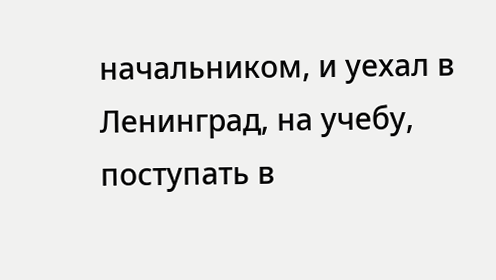начальником, и уехал в Ленинград, на учебу, поступать в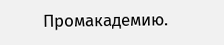Промакадемию.